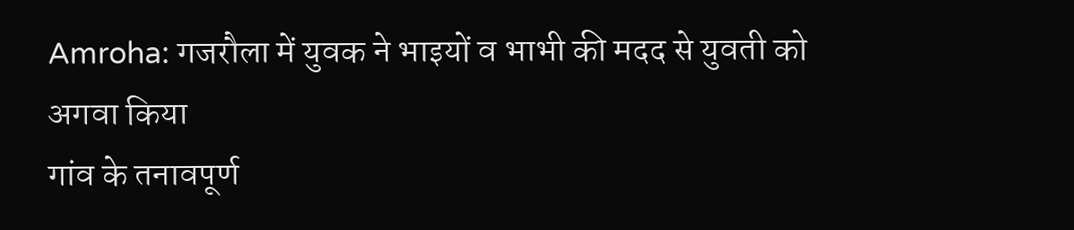Amroha: गजरौला में युवक ने भाइयों व भाभी की मदद से युवती को अगवा किया
गांव के तनावपूर्ण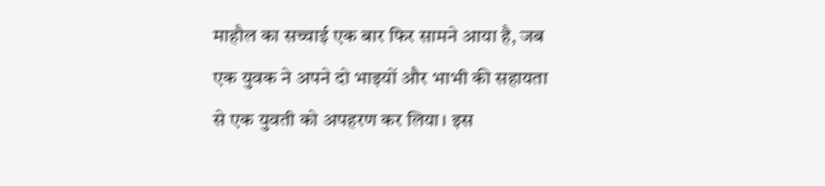माहौल का सच्चाई एक बार फिर सामने आया है, जब एक युवक ने अपने दो भाइयों और भाभी की सहायता से एक युवती को अपहरण कर लिया। इस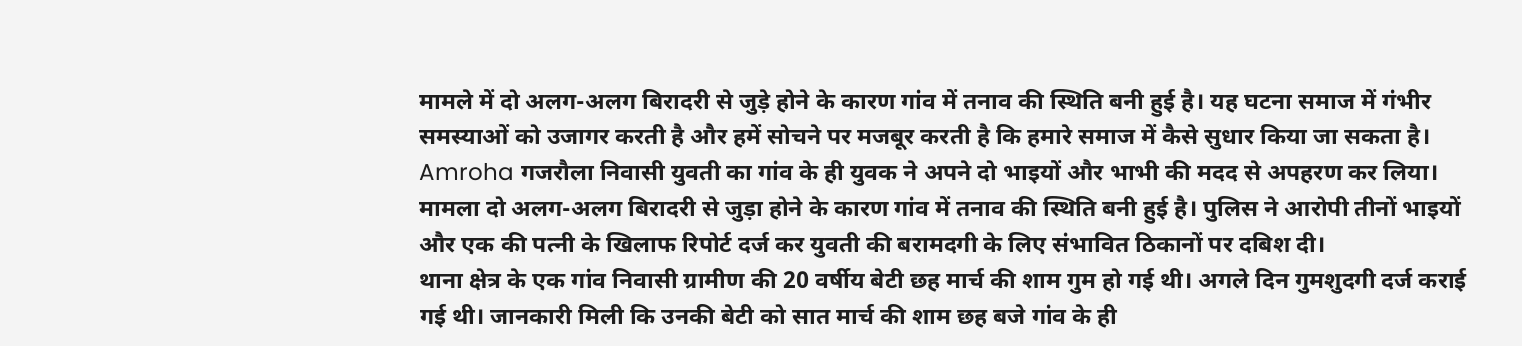मामले में दो अलग-अलग बिरादरी से जुड़े होने के कारण गांव में तनाव की स्थिति बनी हुई है। यह घटना समाज में गंभीर समस्याओं को उजागर करती है और हमें सोचने पर मजबूर करती है कि हमारे समाज में कैसे सुधार किया जा सकता है।
Amroha गजरौला निवासी युवती का गांव के ही युवक ने अपने दो भाइयों और भाभी की मदद से अपहरण कर लिया। मामला दो अलग-अलग बिरादरी से जुड़ा होने के कारण गांव में तनाव की स्थिति बनी हुई है। पुलिस ने आरोपी तीनों भाइयों और एक की पत्नी के खिलाफ रिपोर्ट दर्ज कर युवती की बरामदगी के लिए संभावित ठिकानों पर दबिश दी।
थाना क्षेत्र के एक गांव निवासी ग्रामीण की 20 वर्षीय बेटी छह मार्च की शाम गुम हो गई थी। अगले दिन गुमशुदगी दर्ज कराई गई थी। जानकारी मिली कि उनकी बेटी को सात मार्च की शाम छह बजे गांव के ही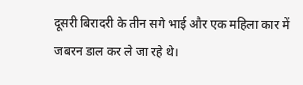दूसरी बिरादरी के तीन सगे भाई और एक महिला कार में जबरन डाल कर ले जा रहे थे।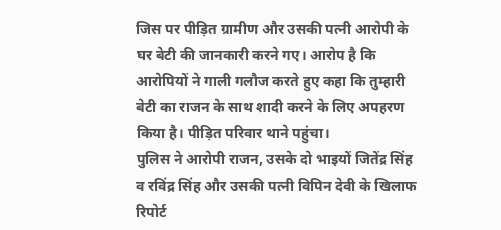जिस पर पीड़ित ग्रामीण और उसकी पत्नी आरोपी के घर बेटी की जानकारी करने गए। आरोप है कि आरोपियों ने गाली गलौज करते हुए कहा कि तुम्हारी बेटी का राजन के साथ शादी करने के लिए अपहरण किया है। पीड़ित परिवार थाने पहुंचा।
पुलिस ने आरोपी राजन, उसके दो भाइयों जितेंद्र सिंह व रविंद्र सिंह और उसकी पत्नी विपिन देवी के खिलाफ रिपोर्ट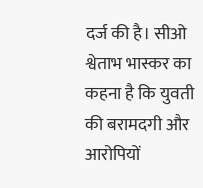दर्ज की है। सीओ श्वेताभ भास्कर का कहना है कि युवती की बरामदगी और आरोपियों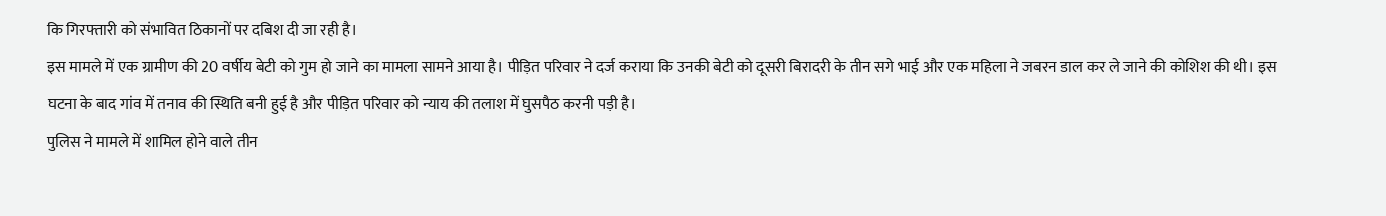कि गिरफ्तारी को संभावित ठिकानों पर दबिश दी जा रही है।
इस मामले में एक ग्रामीण की 20 वर्षीय बेटी को गुम हो जाने का मामला सामने आया है। पीड़ित परिवार ने दर्ज कराया कि उनकी बेटी को दूसरी बिरादरी के तीन सगे भाई और एक महिला ने जबरन डाल कर ले जाने की कोशिश की थी। इस घटना के बाद गांव में तनाव की स्थिति बनी हुई है और पीड़ित परिवार को न्याय की तलाश में घुसपैठ करनी पड़ी है।
पुलिस ने मामले में शामिल होने वाले तीन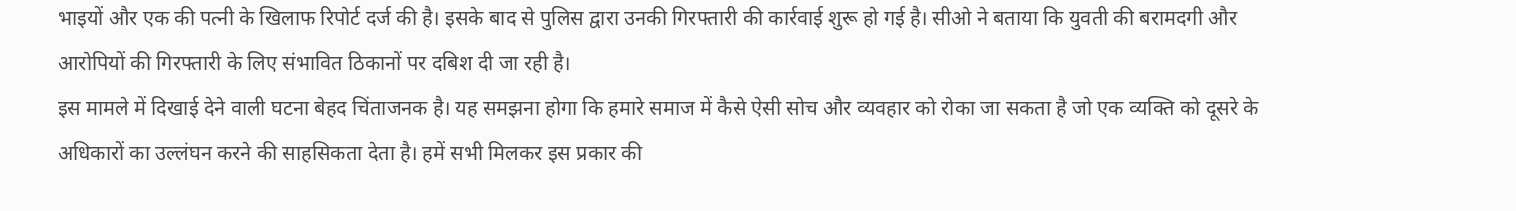भाइयों और एक की पत्नी के खिलाफ रिपोर्ट दर्ज की है। इसके बाद से पुलिस द्वारा उनकी गिरफ्तारी की कार्रवाई शुरू हो गई है। सीओ ने बताया कि युवती की बरामदगी और आरोपियों की गिरफ्तारी के लिए संभावित ठिकानों पर दबिश दी जा रही है।
इस मामले में दिखाई देने वाली घटना बेहद चिंताजनक है। यह समझना होगा कि हमारे समाज में कैसे ऐसी सोच और व्यवहार को रोका जा सकता है जो एक व्यक्ति को दूसरे के अधिकारों का उल्लंघन करने की साहसिकता देता है। हमें सभी मिलकर इस प्रकार की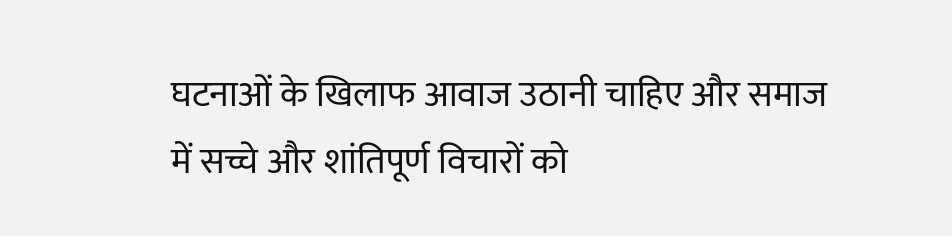घटनाओं के खिलाफ आवाज उठानी चाहिए और समाज में सच्चे और शांतिपूर्ण विचारों को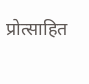प्रोत्साहित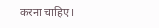करना चाहिए।